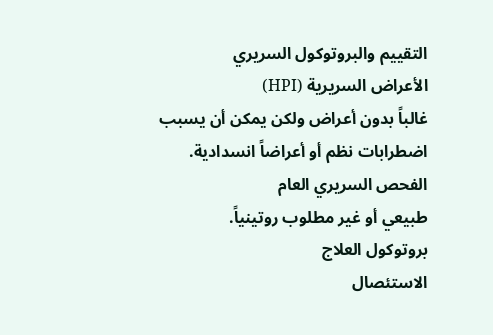التقييم والبروتوكول السريري
الأعراض السريرية (HPI)
غالباً بدون أعراض ولكن يمكن أن يسبب اضطرابات نظم أو أعراضاً انسدادية.
الفحص السريري العام
طبيعي أو غير مطلوب روتينياً.
بروتوكول العلاج
الاستئصال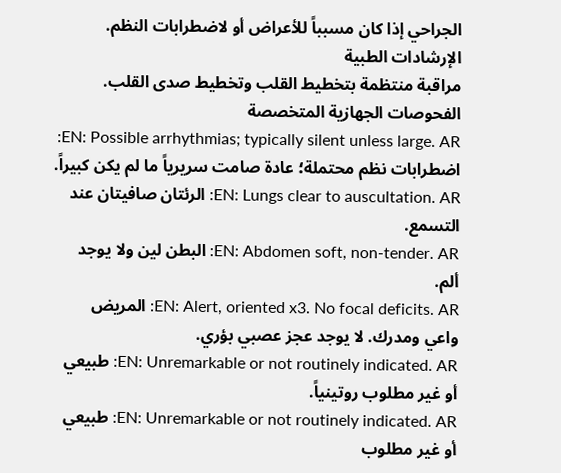الجراحي إذا كان مسبباً للأعراض أو لاضطرابات النظم.
الإرشادات الطبية
مراقبة منتظمة بتخطيط القلب وتخطيط صدى القلب.
الفحوصات الجهازية المتخصصة
EN: Possible arrhythmias; typically silent unless large. AR: اضطرابات نظم محتملة؛ عادة صامت سريرياً ما لم يكن كبيراً.
EN: Lungs clear to auscultation. AR: الرئتان صافيتان عند التسمع.
EN: Abdomen soft, non-tender. AR: البطن لين ولا يوجد ألم.
EN: Alert, oriented x3. No focal deficits. AR: المريض واعي ومدرك. لا يوجد عجز عصبي بؤري.
EN: Unremarkable or not routinely indicated. AR: طبيعي أو غير مطلوب روتينياً.
EN: Unremarkable or not routinely indicated. AR: طبيعي أو غير مطلوب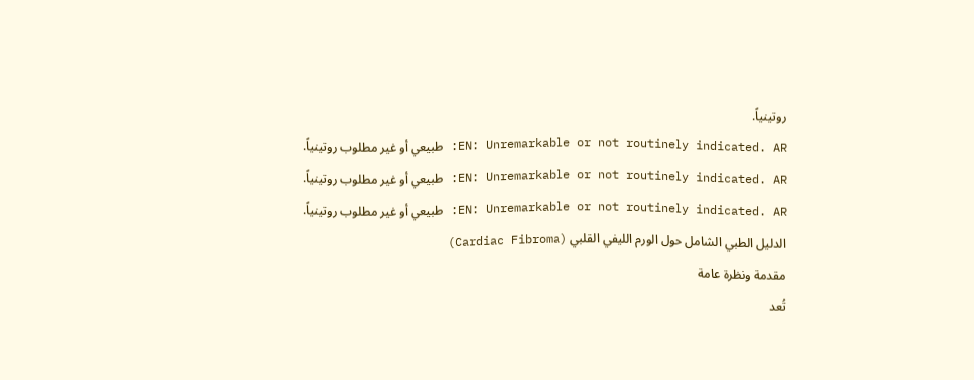روتينياً.
EN: Unremarkable or not routinely indicated. AR: طبيعي أو غير مطلوب روتينياً.
EN: Unremarkable or not routinely indicated. AR: طبيعي أو غير مطلوب روتينياً.
EN: Unremarkable or not routinely indicated. AR: طبيعي أو غير مطلوب روتينياً.
الدليل الطبي الشامل حول الورم الليفي القلبي (Cardiac Fibroma)
مقدمة ونظرة عامة
تُعد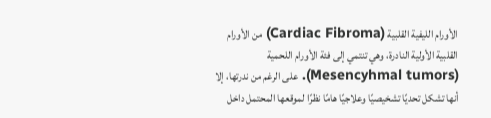الأورام الليفية القلبية (Cardiac Fibroma) من الأورام القلبية الأولية النادرة، وهي تنتمي إلى فئة الأورام اللحمية (Mesencyhmal tumors). على الرغم من ندرتها، إلا أنها تشكل تحديًا تشخيصيًا وعلاجيًا هامًا نظرًا لموقعها المحتمل داخل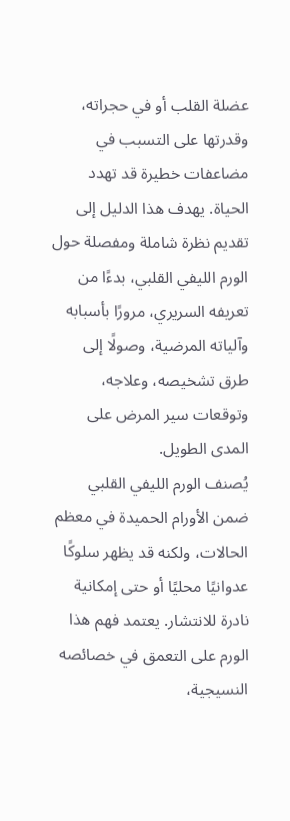عضلة القلب أو في حجراته، وقدرتها على التسبب في مضاعفات خطيرة قد تهدد الحياة. يهدف هذا الدليل إلى تقديم نظرة شاملة ومفصلة حول الورم الليفي القلبي، بدءًا من تعريفه السريري، مرورًا بأسبابه وآلياته المرضية، وصولًا إلى طرق تشخيصه، وعلاجه، وتوقعات سير المرض على المدى الطويل.
يُصنف الورم الليفي القلبي ضمن الأورام الحميدة في معظم الحالات، ولكنه قد يظهر سلوكًا عدوانيًا محليًا أو حتى إمكانية نادرة للانتشار. يعتمد فهم هذا الورم على التعمق في خصائصه النسيجية،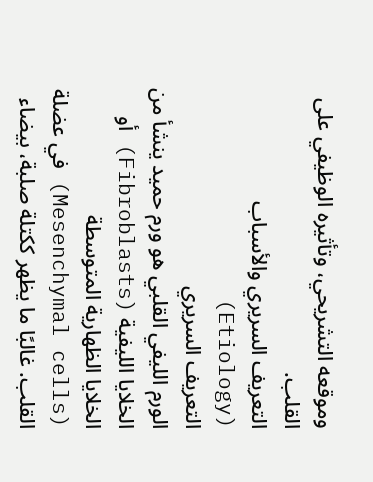وموقعه التشريحي، وتأثيره الوظيفي على القلب.
التعريف السريري والأسباب (Etiology)
التعريف السريري
الورم الليفي القلبي هو ورم حميد ينشأ من الخلايا الليفية (Fibroblasts) أو الخلايا الظهارية المتوسطة (Mesenchymal cells) في عضلة القلب. غالبًا ما يظهر ككتلة صلبة، بيضاء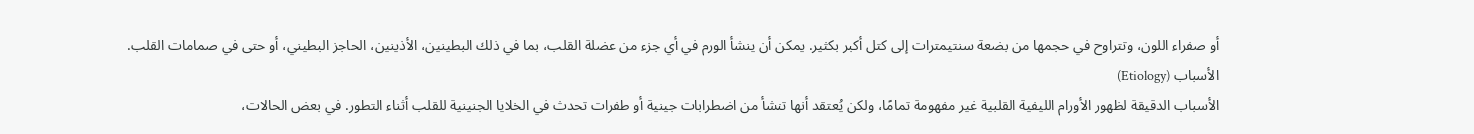أو صفراء اللون، وتتراوح في حجمها من بضعة سنتيمترات إلى كتل أكبر بكثير. يمكن أن ينشأ الورم في أي جزء من عضلة القلب، بما في ذلك البطينين، الأذينين، الحاجز البطيني، أو حتى في صمامات القلب.
الأسباب (Etiology)
الأسباب الدقيقة لظهور الأورام الليفية القلبية غير مفهومة تمامًا، ولكن يُعتقد أنها تنشأ من اضطرابات جينية أو طفرات تحدث في الخلايا الجنينية للقلب أثناء التطور. في بعض الحالات،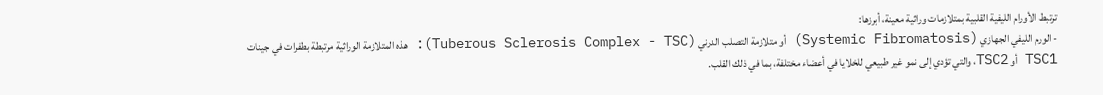ترتبط الأورام الليفية القلبية بمتلازمات وراثية معينة، أبرزها:
- الورم الليفي الجهازي (Systemic Fibromatosis) أو متلازمة التصلب الدرني (Tuberous Sclerosis Complex - TSC): هذه المتلازمة الوراثية مرتبطة بطفرات في جينات TSC1 أو TSC2، والتي تؤدي إلى نمو غير طبيعي للخلايا في أعضاء مختلفة، بما في ذلك القلب.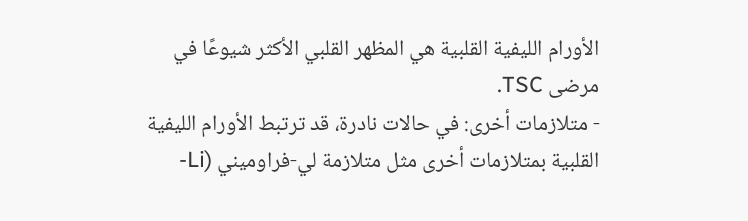الأورام الليفية القلبية هي المظهر القلبي الأكثر شيوعًا في مرضى TSC.
- متلازمات أخرى: في حالات نادرة، قد ترتبط الأورام الليفية القلبية بمتلازمات أخرى مثل متلازمة لي-فراوميني (Li-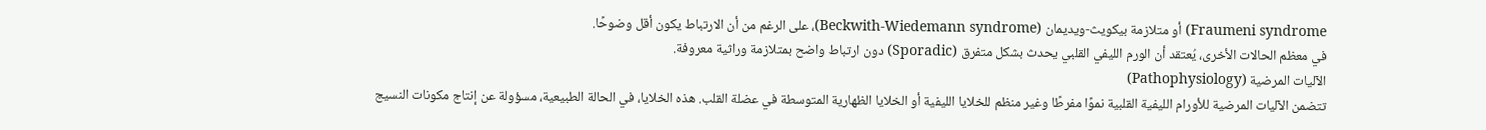Fraumeni syndrome) أو متلازمة بيكويث-ويديمان (Beckwith-Wiedemann syndrome)، على الرغم من أن الارتباط يكون أقل وضوحًا.
في معظم الحالات الأخرى، يُعتقد أن الورم الليفي القلبي يحدث بشكل متفرق (Sporadic) دون ارتباط واضح بمتلازمة وراثية معروفة.
الآليات المرضية (Pathophysiology)
تتضمن الآليات المرضية للأورام الليفية القلبية نموًا مفرطًا وغير منظم للخلايا الليفية أو الخلايا الظهارية المتوسطة في عضلة القلب. هذه الخلايا، في الحالة الطبيعية، مسؤولة عن إنتاج مكونات النسيج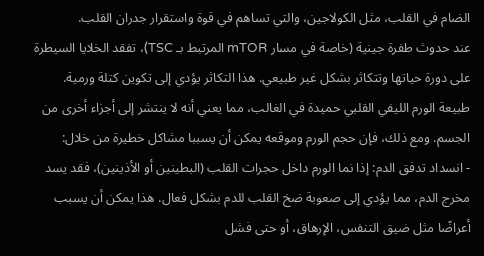الضام في القلب، مثل الكولاجين، والتي تساهم في قوة واستقرار جدران القلب.
عند حدوث طفرة جينية (خاصة في مسار mTOR المرتبط بـ TSC)، تفقد الخلايا السيطرة على دورة حياتها وتتكاثر بشكل غير طبيعي. هذا التكاثر يؤدي إلى تكوين كتلة ورمية. طبيعة الورم الليفي القلبي حميدة في الغالب، مما يعني أنه لا ينتشر إلى أجزاء أخرى من الجسم. ومع ذلك، فإن حجم الورم وموقعه يمكن أن يسببا مشاكل خطيرة من خلال:
- انسداد تدفق الدم: إذا نما الورم داخل حجرات القلب (البطينين أو الأذينين)، فقد يسد مخرج الدم، مما يؤدي إلى صعوبة ضخ القلب للدم بشكل فعال. هذا يمكن أن يسبب أعراضًا مثل ضيق التنفس، الإرهاق، أو حتى فشل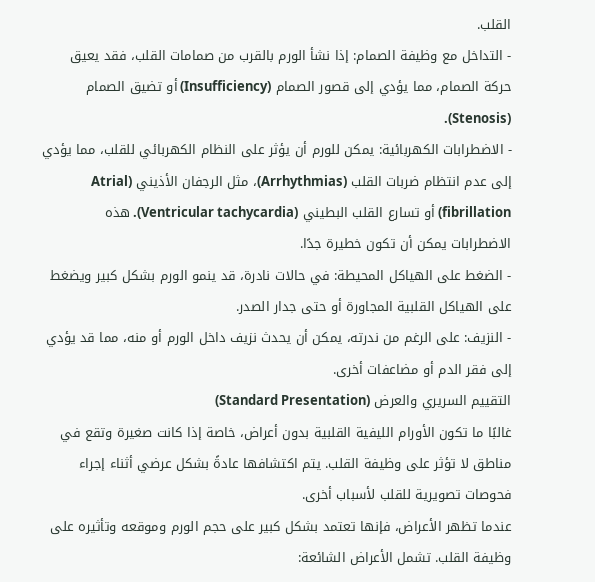القلب.
- التداخل مع وظيفة الصمام: إذا نشأ الورم بالقرب من صمامات القلب، فقد يعيق حركة الصمام، مما يؤدي إلى قصور الصمام (Insufficiency) أو تضيق الصمام (Stenosis).
- الاضطرابات الكهربائية: يمكن للورم أن يؤثر على النظام الكهربائي للقلب، مما يؤدي إلى عدم انتظام ضربات القلب (Arrhythmias)، مثل الرجفان الأذيني (Atrial fibrillation) أو تسارع القلب البطيني (Ventricular tachycardia). هذه الاضطرابات يمكن أن تكون خطيرة جدًا.
- الضغط على الهياكل المحيطة: في حالات نادرة، قد ينمو الورم بشكل كبير ويضغط على الهياكل القلبية المجاورة أو حتى جدار الصدر.
- النزيف: على الرغم من ندرته، يمكن أن يحدث نزيف داخل الورم أو منه، مما قد يؤدي إلى فقر الدم أو مضاعفات أخرى.
التقييم السريري والعرض (Standard Presentation)
غالبًا ما تكون الأورام الليفية القلبية بدون أعراض، خاصة إذا كانت صغيرة وتقع في مناطق لا تؤثر على وظيفة القلب. يتم اكتشافها عادةً بشكل عرضي أثناء إجراء فحوصات تصويرية للقلب لأسباب أخرى.
عندما تظهر الأعراض، فإنها تعتمد بشكل كبير على حجم الورم وموقعه وتأثيره على وظيفة القلب. تشمل الأعراض الشائعة: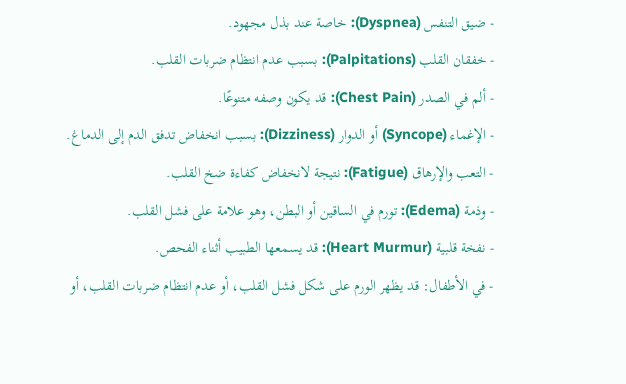- ضيق التنفس (Dyspnea): خاصة عند بذل مجهود.
- خفقان القلب (Palpitations): بسبب عدم انتظام ضربات القلب.
- ألم في الصدر (Chest Pain): قد يكون وصفه متنوعًا.
- الإغماء (Syncope) أو الدوار (Dizziness): بسبب انخفاض تدفق الدم إلى الدماغ.
- التعب والإرهاق (Fatigue): نتيجة لانخفاض كفاءة ضخ القلب.
- وذمة (Edema): تورم في الساقين أو البطن، وهو علامة على فشل القلب.
- نفخة قلبية (Heart Murmur): قد يسمعها الطبيب أثناء الفحص.
- في الأطفال: قد يظهر الورم على شكل فشل القلب، أو عدم انتظام ضربات القلب، أو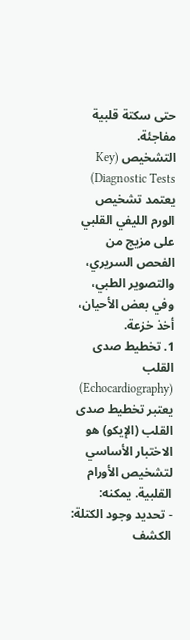حتى سكتة قلبية مفاجئة.
التشخيص (Key Diagnostic Tests)
يعتمد تشخيص الورم الليفي القلبي على مزيج من الفحص السريري، والتصوير الطبي، وفي بعض الأحيان، أخذ خزعة.
1. تخطيط صدى القلب (Echocardiography)
يعتبر تخطيط صدى القلب (الإيكو) هو الاختبار الأساسي لتشخيص الأورام القلبية. يمكنه:
- تحديد وجود الكتلة: الكشف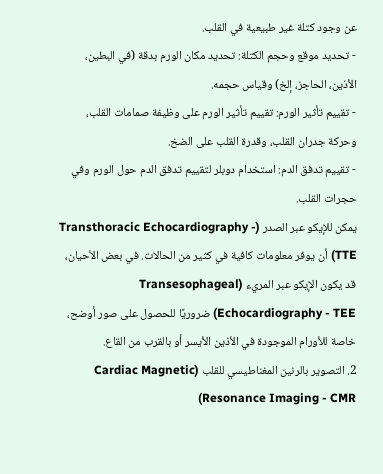عن وجود كتلة غير طبيعية في القلب.
- تحديد موقع وحجم الكتلة: تحديد مكان الورم بدقة (في البطين، الأذين، الحاجز، إلخ) وقياس حجمه.
- تقييم تأثير الورم: تقييم تأثير الورم على وظيفة صمامات القلب، وحركة جدران القلب، وقدرة القلب على الضخ.
- تقييم تدفق الدم: استخدام دوبلر لتقييم تدفق الدم حول الورم وفي حجرات القلب.
يمكن للإيكو عبر الصدر (Transthoracic Echocardiography - TTE) أن يوفر معلومات كافية في كثير من الحالات. في بعض الأحيان، قد يكون الإيكو عبر المريء (Transesophageal Echocardiography - TEE) ضروريًا للحصول على صور أوضح، خاصة للأورام الموجودة في الأذين الأيسر أو بالقرب من القاع.
2. التصوير بالرنين المغناطيسي للقلب (Cardiac Magnetic Resonance Imaging - CMR)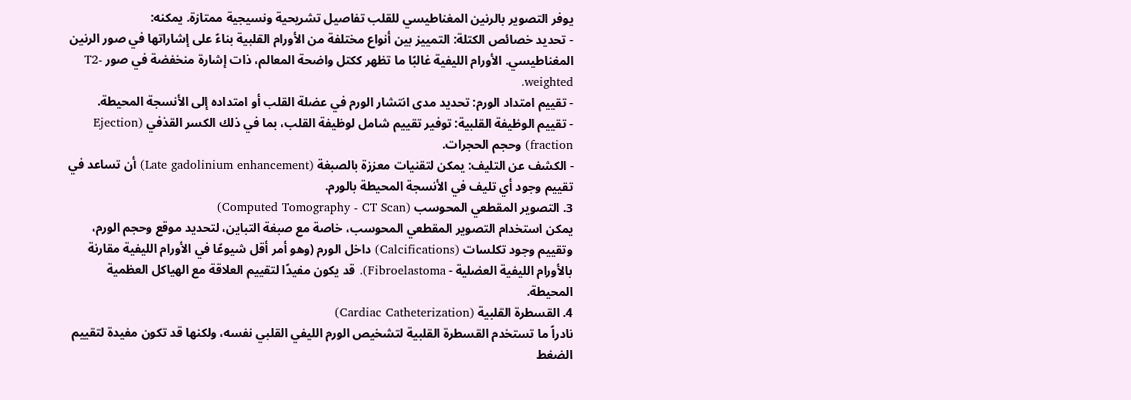يوفر التصوير بالرنين المغناطيسي للقلب تفاصيل تشريحية ونسيجية ممتازة. يمكنه:
- تحديد خصائص الكتلة: التمييز بين أنواع مختلفة من الأورام القلبية بناءً على إشاراتها في صور الرنين المغناطيسي. الأورام الليفية غالبًا ما تظهر ككتل واضحة المعالم، ذات إشارة منخفضة في صور T2-weighted.
- تقييم امتداد الورم: تحديد مدى انتشار الورم في عضلة القلب أو امتداده إلى الأنسجة المحيطة.
- تقييم الوظيفة القلبية: توفير تقييم شامل لوظيفة القلب، بما في ذلك الكسر القذفي (Ejection fraction) وحجم الحجرات.
- الكشف عن التليف: يمكن لتقنيات معززة بالصبغة (Late gadolinium enhancement) أن تساعد في تقييم وجود أي تليف في الأنسجة المحيطة بالورم.
3. التصوير المقطعي المحوسب (Computed Tomography - CT Scan)
يمكن استخدام التصوير المقطعي المحوسب، خاصة مع صبغة التباين، لتحديد موقع وحجم الورم، وتقييم وجود تكلسات (Calcifications) داخل الورم (وهو أمر أقل شيوعًا في الأورام الليفية مقارنة بالأورام الليفية العضلية - Fibroelastoma). قد يكون مفيدًا لتقييم العلاقة مع الهياكل العظمية المحيطة.
4. القسطرة القلبية (Cardiac Catheterization)
نادراً ما تستخدم القسطرة القلبية لتشخيص الورم الليفي القلبي نفسه، ولكنها قد تكون مفيدة لتقييم الضغط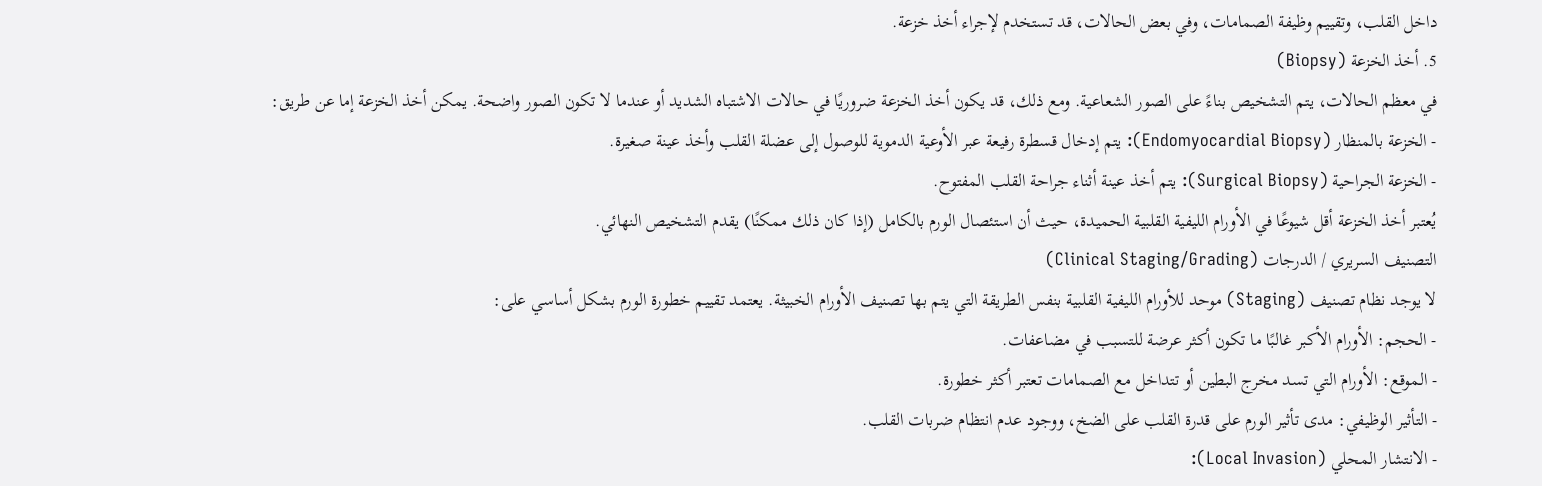داخل القلب، وتقييم وظيفة الصمامات، وفي بعض الحالات، قد تستخدم لإجراء أخذ خزعة.
5. أخذ الخزعة (Biopsy)
في معظم الحالات، يتم التشخيص بناءً على الصور الشعاعية. ومع ذلك، قد يكون أخذ الخزعة ضروريًا في حالات الاشتباه الشديد أو عندما لا تكون الصور واضحة. يمكن أخذ الخزعة إما عن طريق:
- الخزعة بالمنظار (Endomyocardial Biopsy): يتم إدخال قسطرة رفيعة عبر الأوعية الدموية للوصول إلى عضلة القلب وأخذ عينة صغيرة.
- الخزعة الجراحية (Surgical Biopsy): يتم أخذ عينة أثناء جراحة القلب المفتوح.
يُعتبر أخذ الخزعة أقل شيوعًا في الأورام الليفية القلبية الحميدة، حيث أن استئصال الورم بالكامل (إذا كان ذلك ممكنًا) يقدم التشخيص النهائي.
التصنيف السريري / الدرجات (Clinical Staging/Grading)
لا يوجد نظام تصنيف (Staging) موحد للأورام الليفية القلبية بنفس الطريقة التي يتم بها تصنيف الأورام الخبيثة. يعتمد تقييم خطورة الورم بشكل أساسي على:
- الحجم: الأورام الأكبر غالبًا ما تكون أكثر عرضة للتسبب في مضاعفات.
- الموقع: الأورام التي تسد مخرج البطين أو تتداخل مع الصمامات تعتبر أكثر خطورة.
- التأثير الوظيفي: مدى تأثير الورم على قدرة القلب على الضخ، ووجود عدم انتظام ضربات القلب.
- الانتشار المحلي (Local Invasion):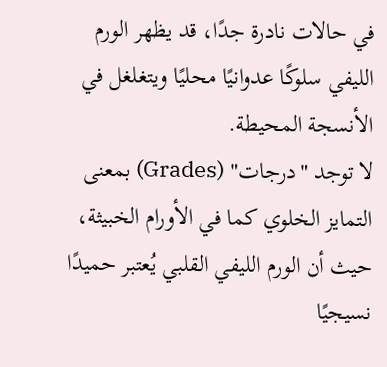في حالات نادرة جدًا، قد يظهر الورم الليفي سلوكًا عدوانيًا محليًا ويتغلغل في الأنسجة المحيطة.
لا توجد "درجات" (Grades) بمعنى التمايز الخلوي كما في الأورام الخبيثة، حيث أن الورم الليفي القلبي يُعتبر حميدًا نسيجيًا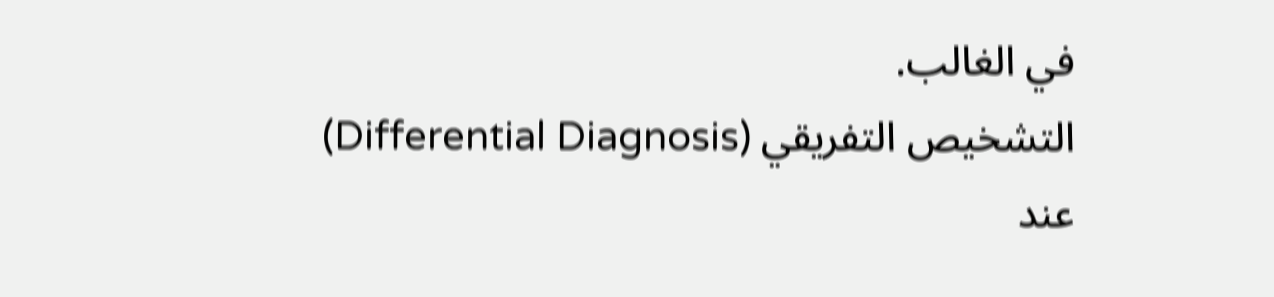في الغالب.
التشخيص التفريقي (Differential Diagnosis)
عند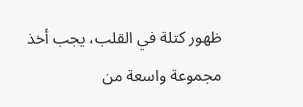ظهور كتلة في القلب، يجب أخذ مجموعة واسعة من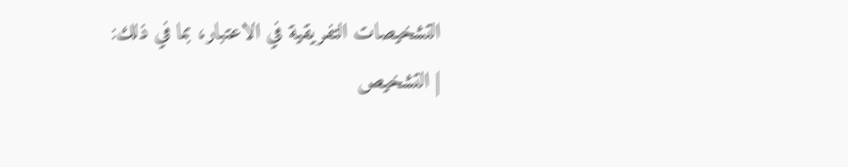التشخيصات التفريقية في الاعتبار، بما في ذلك:
| التشخيص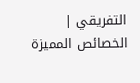التفريقي | الخصائص المميزة